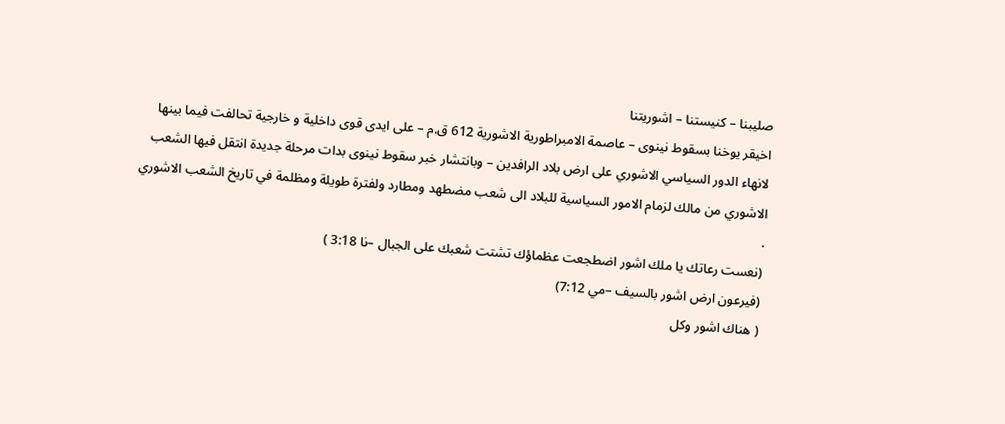صليبنا – كنيستنا – اشوريتنا
اخيقر يوخنا بسقوط نينوى – عاصمة الامبراطورية الاشورية 612 ق.م – على ايدى قوى داخلية و خارجية تحالفت فيما بينها لانهاء الدور السياسي الاشوري على ارض بلاد الرافدين – وبانتشار خبر سقوط نينوى بدات مرحلة جديدة انتقل فيها الشعب الاشوري من مالك لزمام الامور السياسية للبلاد الى شعب مضطهد ومطارد ولفترة طويلة ومظلمة في تاريخ الشعب الاشوري .
(نعست رعاتك يا ملك اشور اضطجعت عظماؤك تشتت شعبك على الجبال –نا 3:18 )
(فيرعون ارض اشور بالسيف –مي 7:12)
( هناك اشور وكل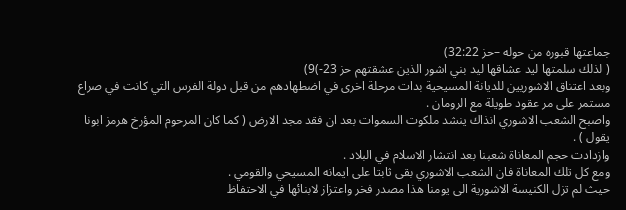جماعتها قبوره من حوله –حز 32:22)
( لذلك سلمتها ليد عشاقها ليد بني اشور الذين عشقتهم حز 23-)9)
وبعد اعتناق الاشوريين للديانة المسيحية بدات مرحلة اخرى في اضطهادهم من قبل دولة الفرس التي كانت في صراع مستمر على مر عقود طويلة مع الرومان .
واصبح الشعب الاشوري انذاك ينشد ملكوت السموات بعد ان فقد مجد الارض ( كما كان المرحوم المؤرخ هرمز ابونا يقول ) .
وازدادت حجم المعاناة شعبنا بعد انتشار الاسلام في البلاد .
ومع كل تلك المعاناة فان الشعب الاشوري بقى ثابتا على ايمانه المسيحي والقومي .
حيث لم تزل الكنيسة الاشورية الى يومنا هذا مصدر فخر واعتزاز لابنائها في الاحتفاظ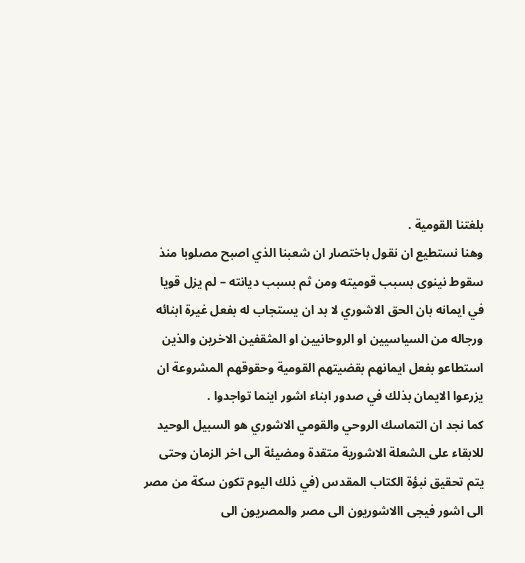بلغتنا القومية .
وهنا نستطيع ان نقول باختصار ان شعبنا الذي اصبح مصلوبا منذ سقوط نينوى بسبب قوميته ومن ثم بسبب ديانته – لم يزل قويا في ايمانه بان الحق الاشوري لا بد ان يستجاب له بفعل غيرة ابنائه ورجاله من السياسيين او الروحانيين او المثقفين الاخرين والذين استطاعو بفعل ايمانهم بقضيتهم القومية وحقوقهم المشروعة ان يزرعوا الايمان بذلك في صدور ابناء اشور اينما تواجدوا .
كما نجد ان التماسك الروحي والقومي الاشوري هو السبيل الوحيد للابقاء على الشعلة الاشورية متقدة ومضيئة الى اخر الزمان وحتى يتم تحقيق نبؤة الكتاب المقدس (في ذلك اليوم تكون سكة من مصر الى اشور فيجى االاشوريون الى مصر والمصريون الى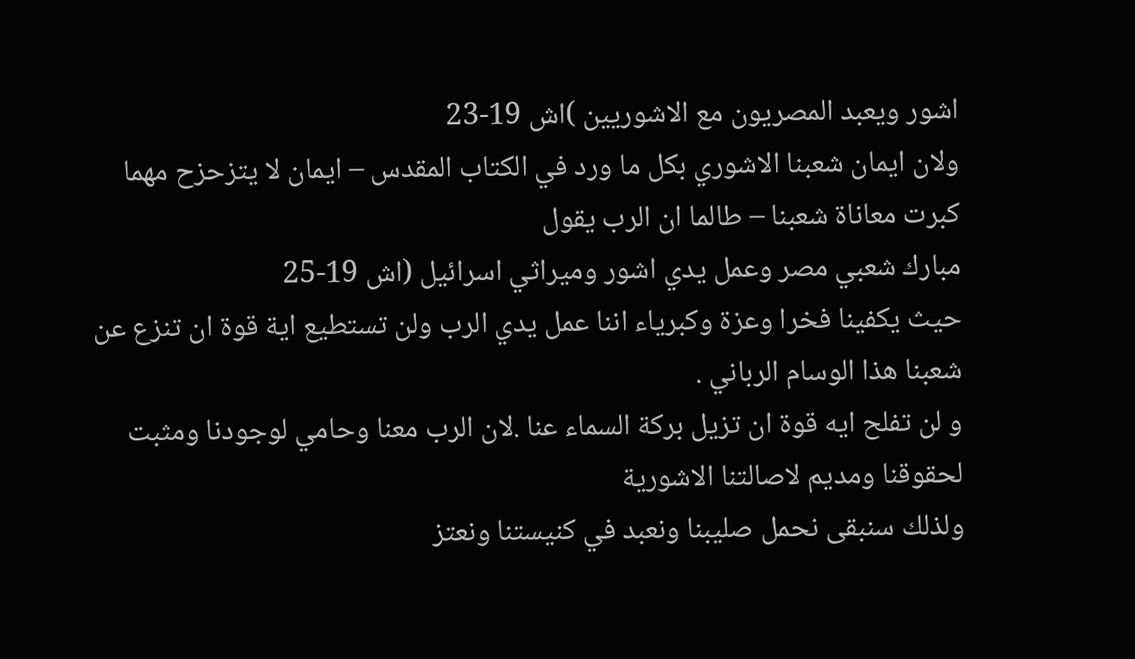اشور ويعبد المصريون مع الاشوريين )اش 19-23
ولان ايمان شعبنا الاشوري بكل ما ورد في الكتاب المقدس – ايمان لا يتزحزح مهما كبرت معاناة شعبنا – طالما ان الرب يقول
مبارك شعبي مصر وعمل يدي اشور وميراثي اسرائيل (اش 19-25
حيث يكفينا فخرا وعزة وكبرياء اننا عمل يدي الرب ولن تستطيع اية قوة ان تنزع عن شعبنا هذا الوسام الرباني .
و لن تفلح ايه قوة ان تزيل بركة السماء عنا .لان الرب معنا وحامي لوجودنا ومثبت لحقوقنا ومديم لاصالتنا الاشورية
ولذلك سنبقى نحمل صليبنا ونعبد في كنيستنا ونعتز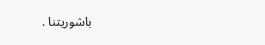باشوريتنا .